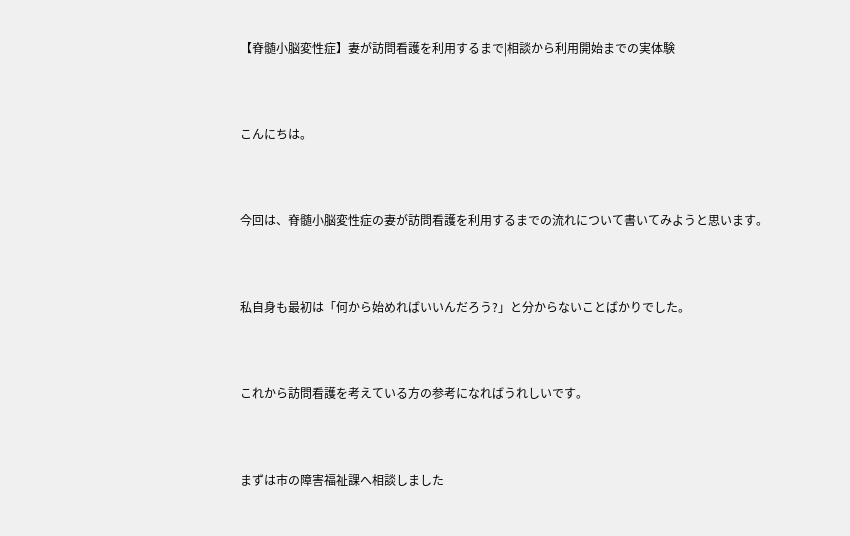【脊髄小脳変性症】妻が訪問看護を利用するまで|相談から利用開始までの実体験



こんにちは。



今回は、脊髄小脳変性症の妻が訪問看護を利用するまでの流れについて書いてみようと思います。



私自身も最初は「何から始めればいいんだろう?」と分からないことばかりでした。



これから訪問看護を考えている方の参考になればうれしいです。



まずは市の障害福祉課へ相談しました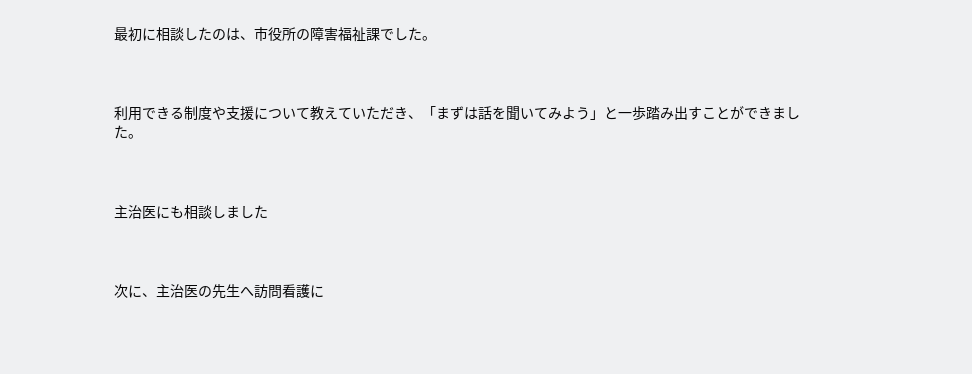最初に相談したのは、市役所の障害福祉課でした。



利用できる制度や支援について教えていただき、「まずは話を聞いてみよう」と一歩踏み出すことができました。



主治医にも相談しました



次に、主治医の先生へ訪問看護に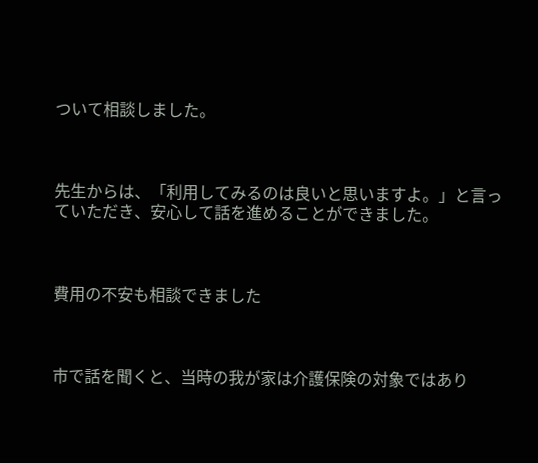ついて相談しました。



先生からは、「利用してみるのは良いと思いますよ。」と言っていただき、安心して話を進めることができました。



費用の不安も相談できました



市で話を聞くと、当時の我が家は介護保険の対象ではあり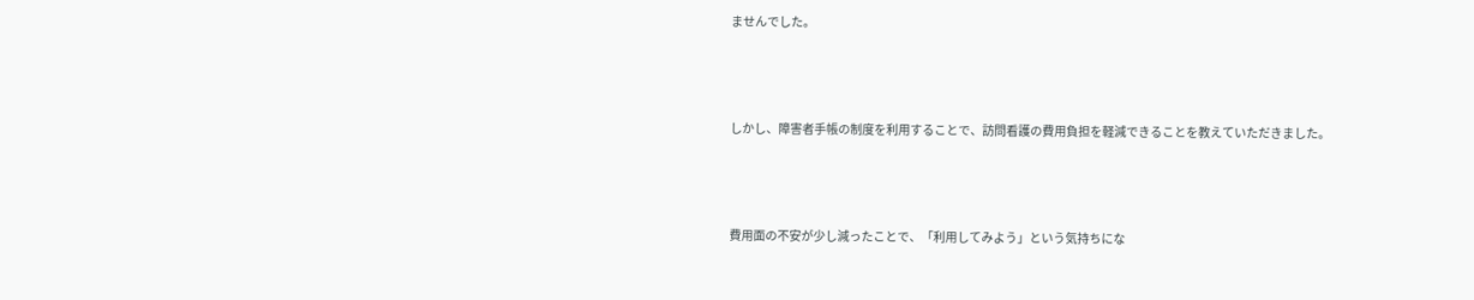ませんでした。



しかし、障害者手帳の制度を利用することで、訪問看護の費用負担を軽減できることを教えていただきました。



費用面の不安が少し減ったことで、「利用してみよう」という気持ちにな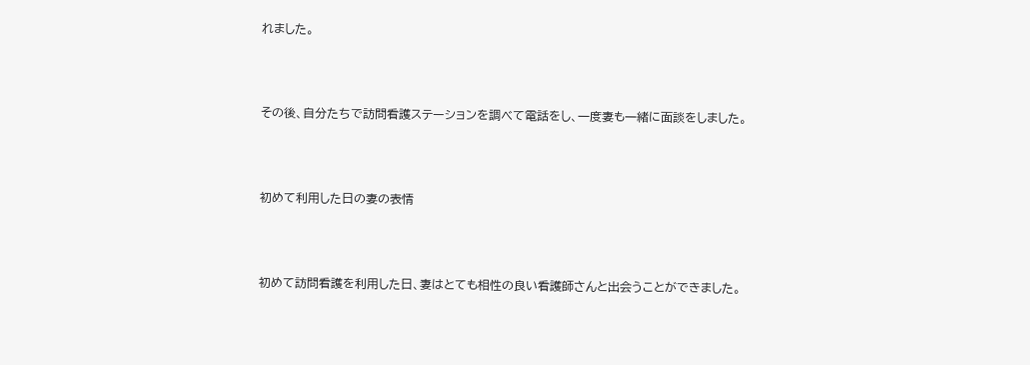れました。



その後、自分たちで訪問看護ステーションを調べて電話をし、一度妻も一緒に面談をしました。



初めて利用した日の妻の表情



初めて訪問看護を利用した日、妻はとても相性の良い看護師さんと出会うことができました。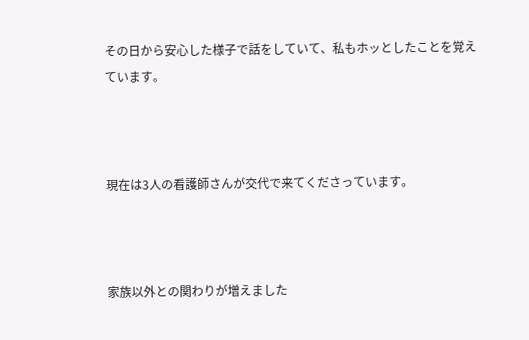その日から安心した様子で話をしていて、私もホッとしたことを覚えています。



現在は3人の看護師さんが交代で来てくださっています。



家族以外との関わりが増えました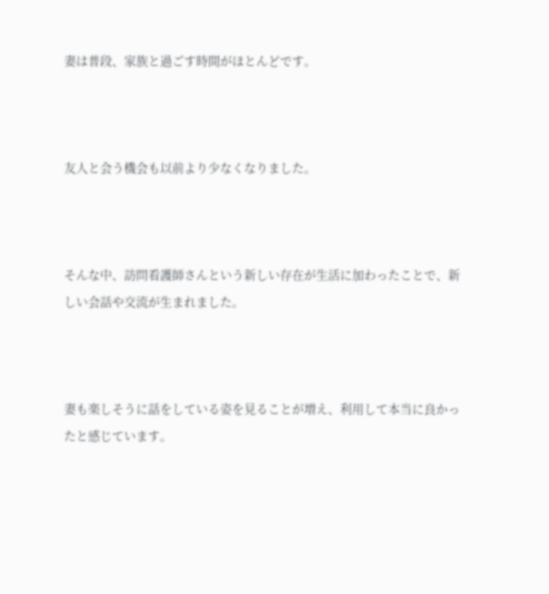妻は普段、家族と過ごす時間がほとんどです。



友人と会う機会も以前より少なくなりました。



そんな中、訪問看護師さんという新しい存在が生活に加わったことで、新しい会話や交流が生まれました。



妻も楽しそうに話をしている姿を見ることが増え、利用して本当に良かったと感じています。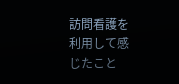訪問看護を利用して感じたこと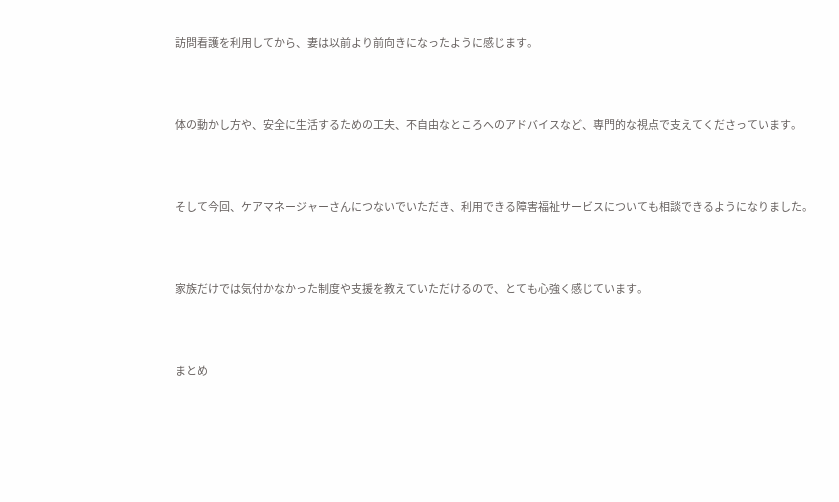訪問看護を利用してから、妻は以前より前向きになったように感じます。



体の動かし方や、安全に生活するための工夫、不自由なところへのアドバイスなど、専門的な視点で支えてくださっています。



そして今回、ケアマネージャーさんにつないでいただき、利用できる障害福祉サービスについても相談できるようになりました。



家族だけでは気付かなかった制度や支援を教えていただけるので、とても心強く感じています。



まとめ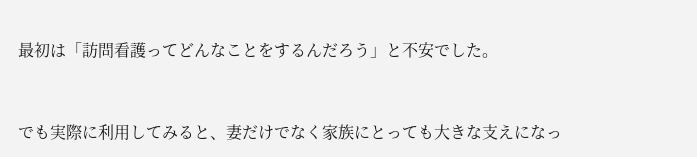最初は「訪問看護ってどんなことをするんだろう」と不安でした。



でも実際に利用してみると、妻だけでなく家族にとっても大きな支えになっ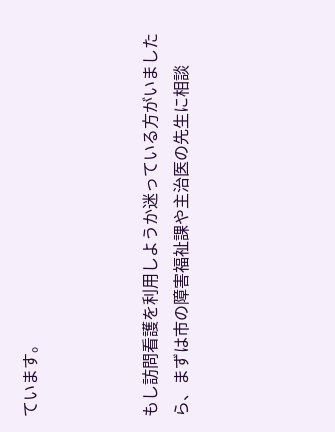ています。



もし訪問看護を利用しようか迷っている方がいましたら、まずは市の障害福祉課や主治医の先生に相談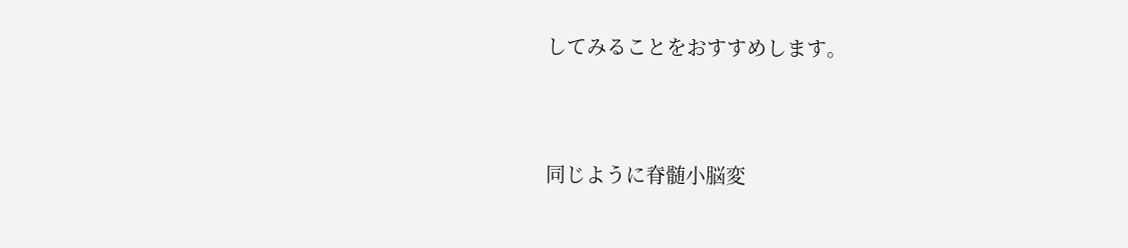してみることをおすすめします。



同じように脊髄小脳変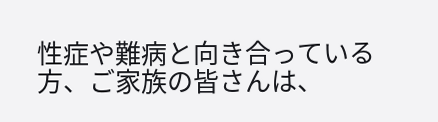性症や難病と向き合っている方、ご家族の皆さんは、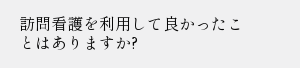訪問看護を利用して良かったことはありますか?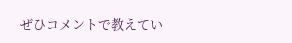ぜひコメントで教えてい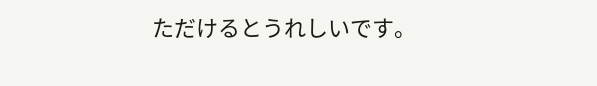ただけるとうれしいです。